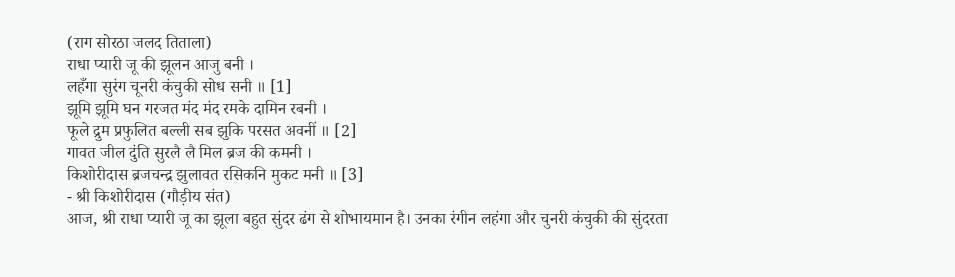(राग सोरठा जलद तिताला)
राधा प्यारी जू की झूलन आजु बनी ।
लहँगा सुरंग चूनरी कंचुकी सोध सनी ॥ [1]
झूमि झूमि घन गरजत मंद मंद रमके दामिन रबनी ।
फूले द्रुम प्रफुलित बल्ली सब झुकि परसत अवनीं ॥ [2]
गावत जील दुंति सुरलै लै मिल ब्रज की कमनी ।
किशोरीदास ब्रजचन्द्र झुलावत रसिकनि मुकट मनी ॥ [3]
- श्री किशोरीदास (गौड़ीय संत)
आज, श्री राधा प्यारी जू का झूला बहुत सुंदर ढंग से शोभायमान है। उनका रंगीन लहंगा और चुनरी कंचुकी की सुंदरता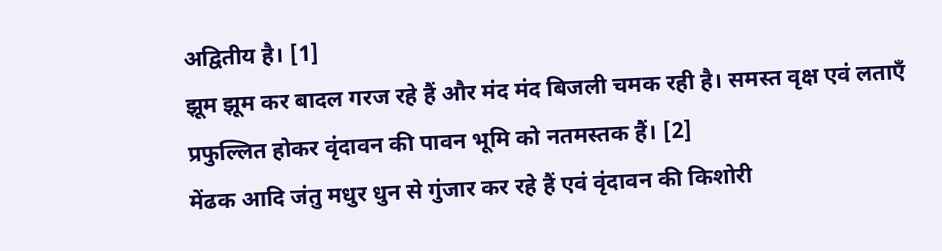अद्वितीय है। [1]
झूम झूम कर बादल गरज रहे हैं और मंद मंद बिजली चमक रही है। समस्त वृक्ष एवं लताएँ प्रफुल्लित होकर वृंदावन की पावन भूमि को नतमस्तक हैं। [2]
मेंढक आदि जंतु मधुर धुन से गुंजार कर रहे हैं एवं वृंदावन की किशोरी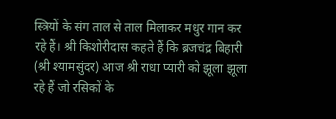स्त्रियों के संग ताल से ताल मिलाकर मधुर गान कर रहे हैं। श्री किशोरीदास कहते हैं कि ब्रजचंद्र बिहारी (श्री श्यामसुंदर) आज श्री राधा प्यारी को झूला झूला रहे हैं जो रसिकों के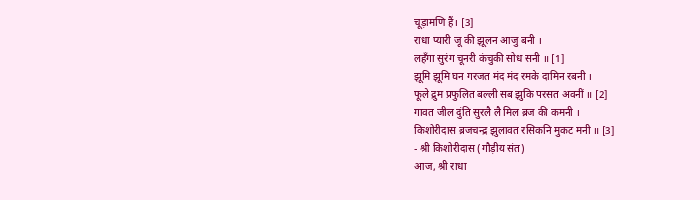चूड़ामणि हैं। [3]
राधा प्यारी जू की झूलन आजु बनी ।
लहँगा सुरंग चूनरी कंचुकी सोध सनी ॥ [1]
झूमि झूमि घन गरजत मंद मंद रमके दामिन रबनी ।
फूले द्रुम प्रफुलित बल्ली सब झुकि परसत अवनीं ॥ [2]
गावत जील दुंति सुरलै लै मिल ब्रज की कमनी ।
किशोरीदास ब्रजचन्द्र झुलावत रसिकनि मुकट मनी ॥ [3]
- श्री किशोरीदास (गौड़ीय संत)
आज, श्री राधा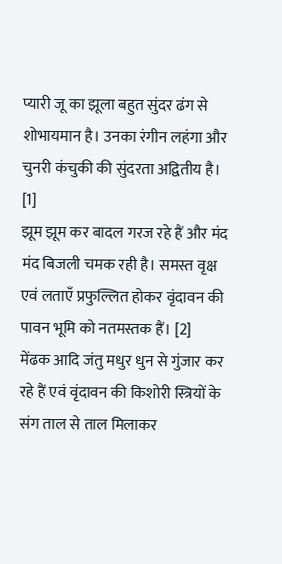प्यारी जू का झूला बहुत सुंदर ढंग से शोभायमान है। उनका रंगीन लहंगा और चुनरी कंचुकी की सुंदरता अद्वितीय है। [1]
झूम झूम कर बादल गरज रहे हैं और मंद मंद बिजली चमक रही है। समस्त वृक्ष एवं लताएँ प्रफुल्लित होकर वृंदावन की पावन भूमि को नतमस्तक हैं। [2]
मेंढक आदि जंतु मधुर धुन से गुंजार कर रहे हैं एवं वृंदावन की किशोरी स्त्रियों के संग ताल से ताल मिलाकर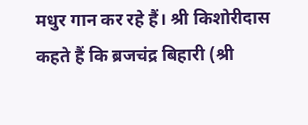मधुर गान कर रहे हैं। श्री किशोरीदास कहते हैं कि ब्रजचंद्र बिहारी (श्री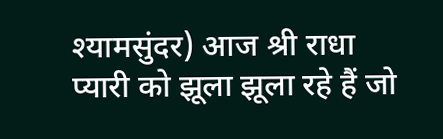श्यामसुंदर) आज श्री राधा प्यारी को झूला झूला रहे हैं जो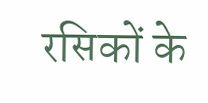रसिकों के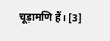चूड़ामणि हैं। [3]